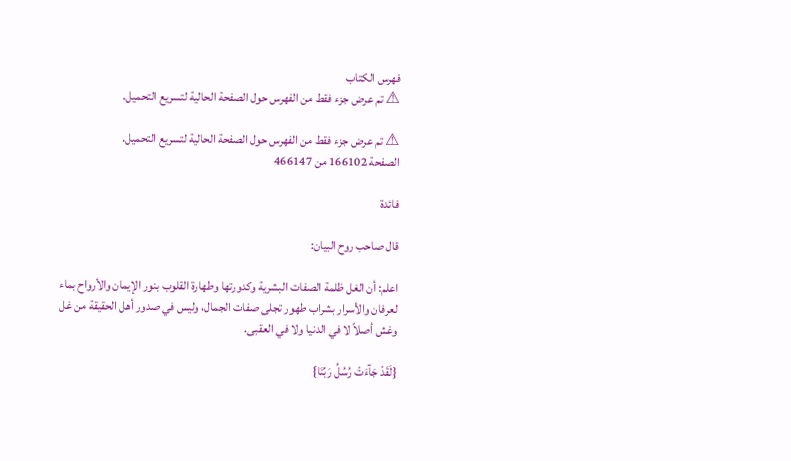فهرس الكتاب
⚠ تم عرض جزء فقط من الفهرس حول الصفحة الحالية لتسريع التحميل.

⚠ تم عرض جزء فقط من الفهرس حول الصفحة الحالية لتسريع التحميل.
الصفحة 166102 من 466147

فائدة

قال صاحب روح البيان:

اعلم: أن الغل ظلمة الصفات البشرية وكدورتها وطهارة القلوب بنور الإيمان والأرواح بماء لعرفان والأسرار بشراب طهور تجلى صفات الجمال، وليس في صدور أهل الحقيقة من غل وغش أصلاً لا في الدنيا ولا في العقبى.

{لَقَدْ جَآءَتْ رُسُلُ رَبِّنَا}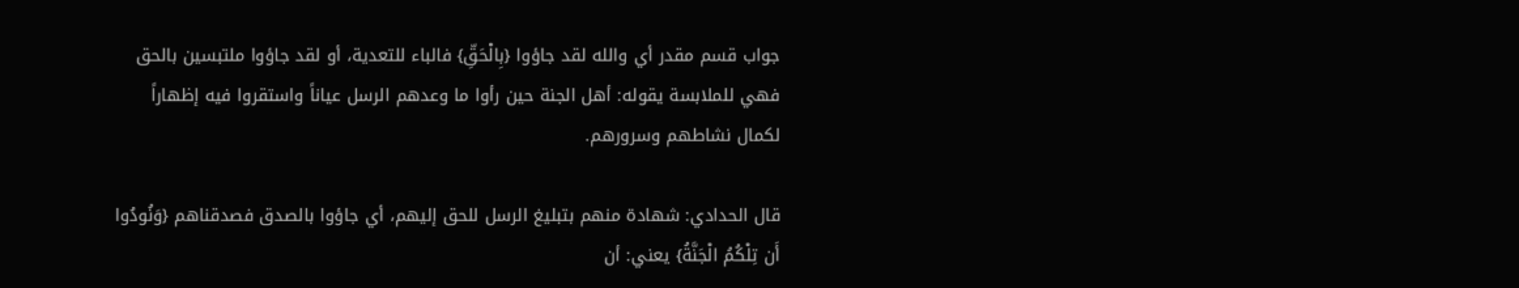جواب قسم مقدر أي والله لقد جاؤوا {بِالْحَقِّ} فالباء للتعدية، أو لقد جاؤوا ملتبسين بالحق فهي للملابسة يقوله: أهل الجنة حين رأوا ما وعدهم الرسل عياناً واستقروا فيه إظهاراً لكمال نشاطهم وسرورهم.

قال الحدادي: شهادة منهم بتبليغ الرسل للحق إليهم، أي جاؤوا بالصدق فصدقناهم {وَنُودُوا أَن تِلْكُمُ الْجَنَّةُ} يعني: أن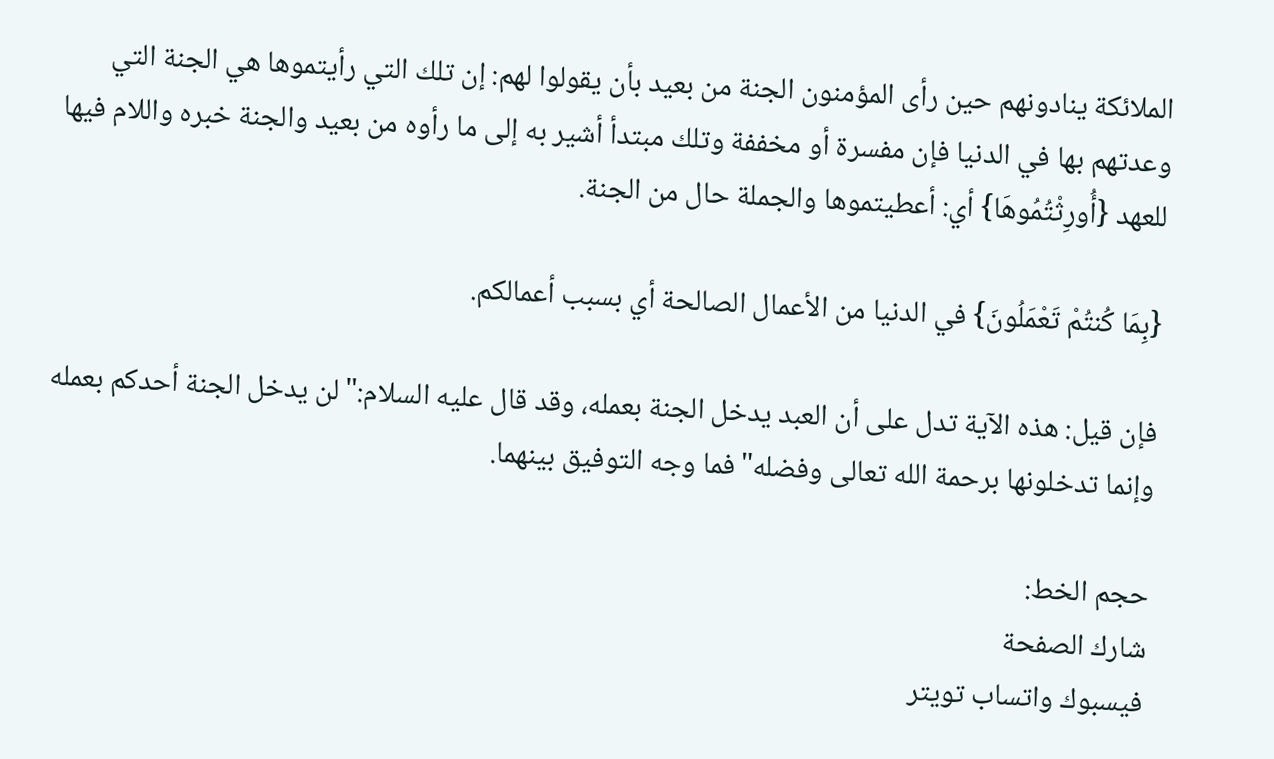الملائكة ينادونهم حين رأى المؤمنون الجنة من بعيد بأن يقولوا لهم: إن تلك التي رأيتموها هي الجنة التي وعدتهم بها في الدنيا فإن مفسرة أو مخففة وتلك مبتدأ أشير به إلى ما رأوه من بعيد والجنة خبره واللام فيها للعهد {أُورِثْتُمُوهَا} أي: أعطيتموها والجملة حال من الجنة.

{بِمَا كُنتُمْ تَعْمَلُونَ} في الدنيا من الأعمال الصالحة أي بسبب أعمالكم.

فإن قيل: هذه الآية تدل على أن العبد يدخل الجنة بعمله، وقد قال عليه السلام:"لن يدخل الجنة أحدكم بعمله وإنما تدخلونها برحمة الله تعالى وفضله"فما وجه التوفيق بينهما.

حجم الخط:
شارك الصفحة
فيسبوك واتساب تويتر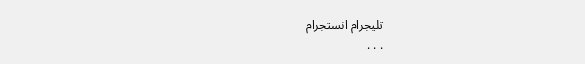تليجرام انستجرام
. . .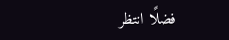فضلًا انتظر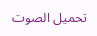تحميل الصوت